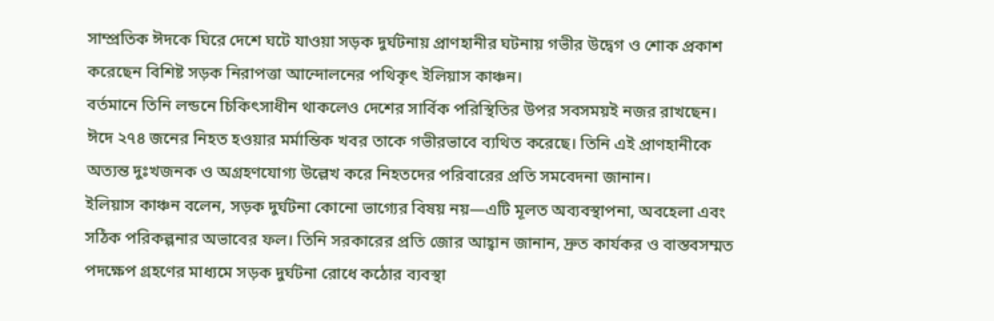সাম্প্রতিক ঈদকে ঘিরে দেশে ঘটে যাওয়া সড়ক দুর্ঘটনায় প্রাণহানীর ঘটনায় গভীর উদ্বেগ ও শোক প্রকাশ করেছেন বিশিষ্ট সড়ক নিরাপত্তা আন্দোলনের পথিকৃৎ ইলিয়াস কাঞ্চন।
বর্তমানে তিনি লন্ডনে চিকিৎসাধীন থাকলেও দেশের সার্বিক পরিস্থিতির উপর সবসময়ই নজর রাখছেন। ঈদে ২৭৪ জনের নিহত হওয়ার মর্মান্তিক খবর তাকে গভীরভাবে ব্যথিত করেছে। তিনি এই প্রাণহানীকে অত্যন্ত দুঃখজনক ও অগ্রহণযোগ্য উল্লেখ করে নিহতদের পরিবারের প্রতি সমবেদনা জানান।
ইলিয়াস কাঞ্চন বলেন, সড়ক দুর্ঘটনা কোনো ভাগ্যের বিষয় নয়—এটি মূলত অব্যবস্থাপনা, অবহেলা এবং সঠিক পরিকল্পনার অভাবের ফল। তিনি সরকারের প্রতি জোর আহ্বান জানান, দ্রুত কার্যকর ও বাস্তবসম্মত পদক্ষেপ গ্রহণের মাধ্যমে সড়ক দুর্ঘটনা রোধে কঠোর ব্যবস্থা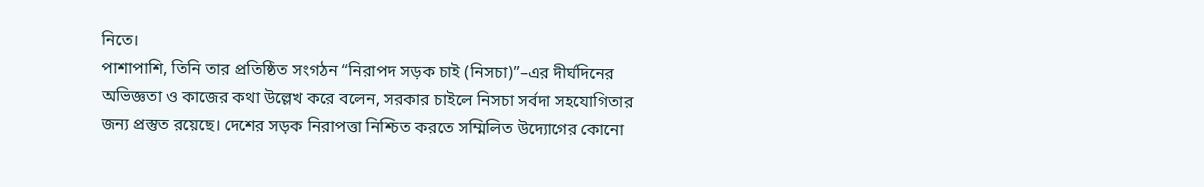নিতে।
পাশাপাশি, তিনি তার প্রতিষ্ঠিত সংগঠন “নিরাপদ সড়ক চাই (নিসচা)”–এর দীর্ঘদিনের অভিজ্ঞতা ও কাজের কথা উল্লেখ করে বলেন, সরকার চাইলে নিসচা সর্বদা সহযোগিতার জন্য প্রস্তুত রয়েছে। দেশের সড়ক নিরাপত্তা নিশ্চিত করতে সম্মিলিত উদ্যোগের কোনো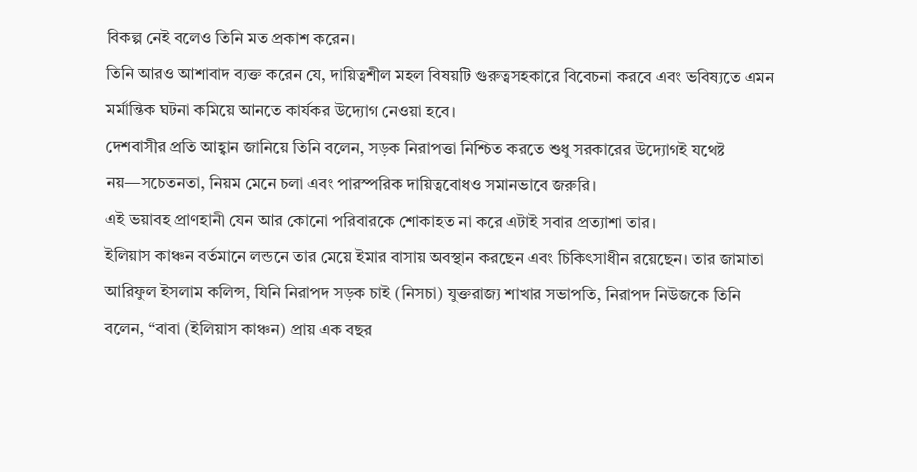বিকল্প নেই বলেও তিনি মত প্রকাশ করেন।
তিনি আরও আশাবাদ ব্যক্ত করেন যে, দায়িত্বশীল মহল বিষয়টি গুরুত্বসহকারে বিবেচনা করবে এবং ভবিষ্যতে এমন মর্মান্তিক ঘটনা কমিয়ে আনতে কার্যকর উদ্যোগ নেওয়া হবে।
দেশবাসীর প্রতি আহ্বান জানিয়ে তিনি বলেন, সড়ক নিরাপত্তা নিশ্চিত করতে শুধু সরকারের উদ্যোগই যথেষ্ট নয়—সচেতনতা, নিয়ম মেনে চলা এবং পারস্পরিক দায়িত্ববোধও সমানভাবে জরুরি।
এই ভয়াবহ প্রাণহানী যেন আর কোনো পরিবারকে শোকাহত না করে এটাই সবার প্রত্যাশা তার।
ইলিয়াস কাঞ্চন বর্তমানে লন্ডনে তার মেয়ে ইমার বাসায় অবস্থান করছেন এবং চিকিৎসাধীন রয়েছেন। তার জামাতা আরিফুল ইসলাম কলিন্স, যিনি নিরাপদ সড়ক চাই (নিসচা) যুক্তরাজ্য শাখার সভাপতি, নিরাপদ নিউজকে তিনি বলেন, “বাবা (ইলিয়াস কাঞ্চন) প্রায় এক বছর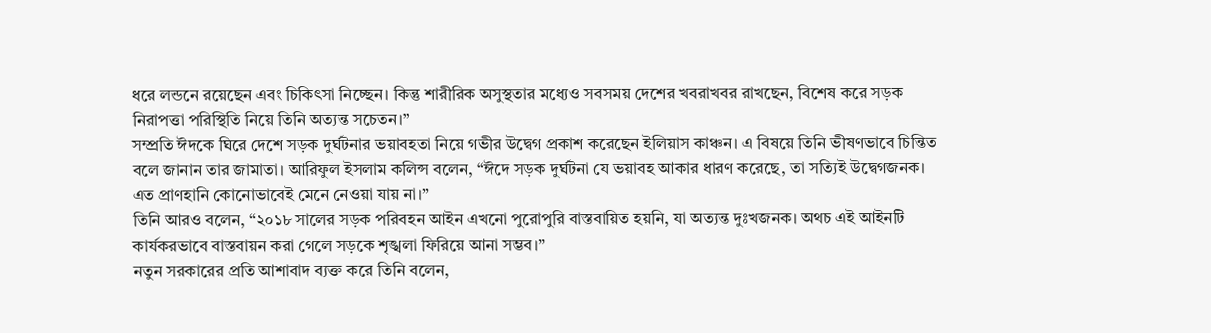ধরে লন্ডনে রয়েছেন এবং চিকিৎসা নিচ্ছেন। কিন্তু শারীরিক অসুস্থতার মধ্যেও সবসময় দেশের খবরাখবর রাখছেন, বিশেষ করে সড়ক নিরাপত্তা পরিস্থিতি নিয়ে তিনি অত্যন্ত সচেতন।”
সম্প্রতি ঈদকে ঘিরে দেশে সড়ক দুর্ঘটনার ভয়াবহতা নিয়ে গভীর উদ্বেগ প্রকাশ করেছেন ইলিয়াস কাঞ্চন। এ বিষয়ে তিনি ভীষণভাবে চিন্তিত বলে জানান তার জামাতা। আরিফুল ইসলাম কলিন্স বলেন, “ঈদে সড়ক দুর্ঘটনা যে ভয়াবহ আকার ধারণ করেছে, তা সত্যিই উদ্বেগজনক। এত প্রাণহানি কোনোভাবেই মেনে নেওয়া যায় না।”
তিনি আরও বলেন, “২০১৮ সালের সড়ক পরিবহন আইন এখনো পুরোপুরি বাস্তবায়িত হয়নি, যা অত্যন্ত দুঃখজনক। অথচ এই আইনটি কার্যকরভাবে বাস্তবায়ন করা গেলে সড়কে শৃঙ্খলা ফিরিয়ে আনা সম্ভব।”
নতুন সরকারের প্রতি আশাবাদ ব্যক্ত করে তিনি বলেন,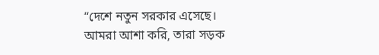“দেশে নতুন সরকার এসেছে। আমরা আশা করি, তারা সড়ক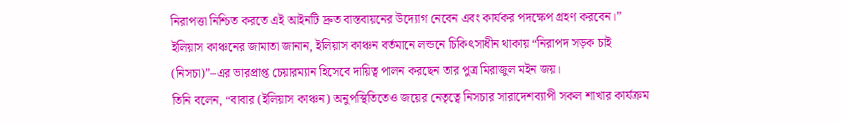নিরাপত্তা নিশ্চিত করতে এই আইনটি দ্রুত বাস্তবায়নের উদ্যোগ নেবেন এবং কার্যকর পদক্ষেপ গ্রহণ করবেন।”
ইলিয়াস কাঞ্চনের জামাতা জানান, ইলিয়াস কাঞ্চন বর্তমানে লন্ডনে চিকিৎসাধীন থাকায় “নিরাপদ সড়ক চাই (নিসচা)”–এর ভারপ্রাপ্ত চেয়ারম্যান হিসেবে দায়িত্ব পালন করছেন তার পুত্র মিরাজুল মইন জয়।
তিনি বলেন, “বাবার (ইলিয়াস কাঞ্চন) অনুপস্থিতিতেও জয়ের নেতৃত্বে নিসচার সারাদেশব্যাপী সকল শাখার কার্যক্রম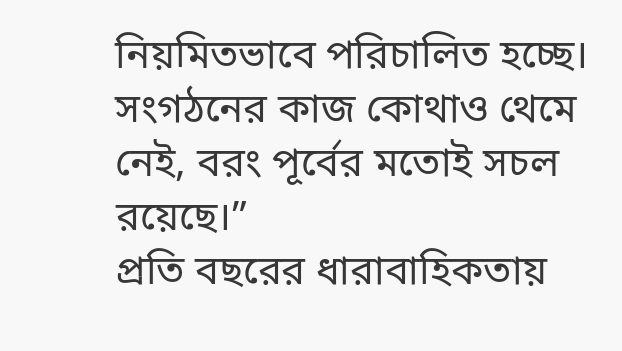নিয়মিতভাবে পরিচালিত হচ্ছে। সংগঠনের কাজ কোথাও থেমে নেই, বরং পূর্বের মতোই সচল রয়েছে।”
প্রতি বছরের ধারাবাহিকতায়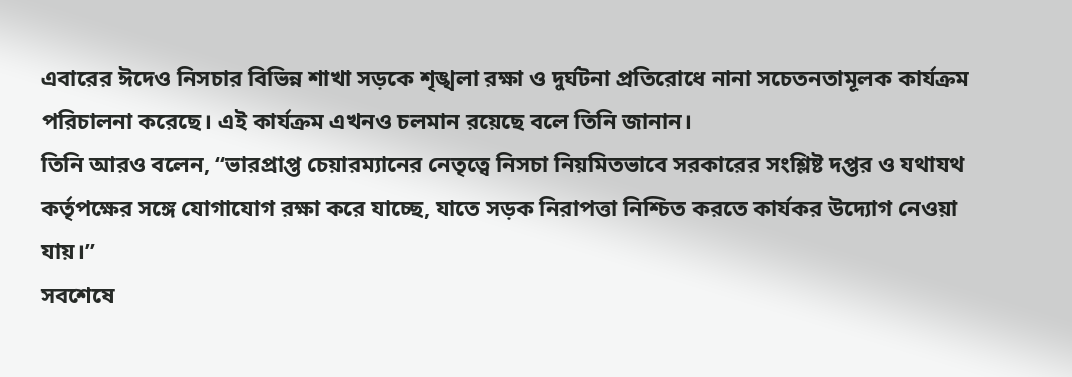এবারের ঈদেও নিসচার বিভিন্ন শাখা সড়কে শৃঙ্খলা রক্ষা ও দুর্ঘটনা প্রতিরোধে নানা সচেতনতামূলক কার্যক্রম পরিচালনা করেছে। এই কার্যক্রম এখনও চলমান রয়েছে বলে তিনি জানান।
তিনি আরও বলেন, “ভারপ্রাপ্ত চেয়ারম্যানের নেতৃত্বে নিসচা নিয়মিতভাবে সরকারের সংশ্লিষ্ট দপ্তর ও যথাযথ কর্তৃপক্ষের সঙ্গে যোগাযোগ রক্ষা করে যাচ্ছে, যাতে সড়ক নিরাপত্তা নিশ্চিত করতে কার্যকর উদ্যোগ নেওয়া যায়।”
সবশেষে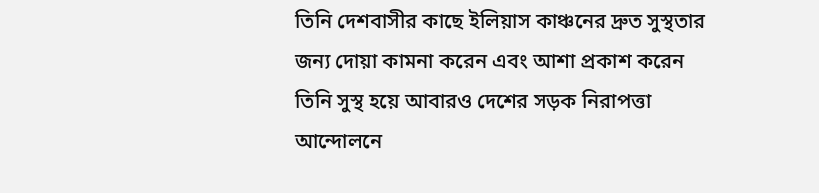তিনি দেশবাসীর কাছে ইলিয়াস কাঞ্চনের দ্রুত সুস্থতার জন্য দোয়া কামনা করেন এবং আশা প্রকাশ করেন তিনি সুস্থ হয়ে আবারও দেশের সড়ক নিরাপত্তা আন্দোলনে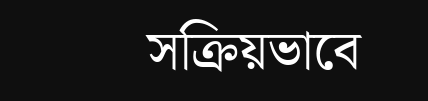সক্রিয়ভাবে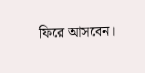ফিরে আসবেন।